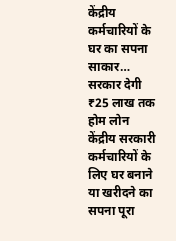केंद्रीय कर्मचारियों के घर का सपना साकार… सरकार देगी ₹25 लाख तक होम लोन
केंद्रीय सरकारी कर्मचारियों के लिए घर बनाने या खरीदने का सपना पूरा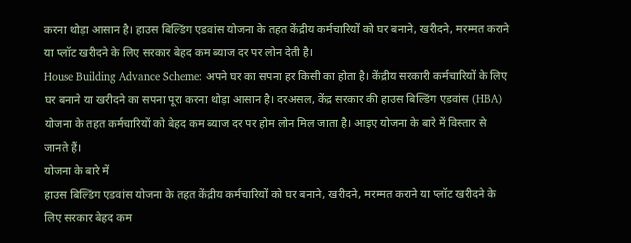करना थोड़ा आसान है। हाउस बिल्डिंग एडवांस योजना के तहत केंद्रीय कर्मचारियों को घर बनाने, खरीदने, मरम्मत कराने या प्लॉट खरीदने के लिए सरकार बेहद कम ब्याज दर पर लोन देती है।
House Building Advance Scheme: अपने घर का सपना हर किसी का होता है। केंद्रीय सरकारी कर्मचारियों के लिए घर बनाने या खरीदने का सपना पूरा करना थोड़ा आसान है। दरअसल, केंद्र सरकार की हाउस बिल्डिंग एडवांस (HBA) योजना के तहत कर्मचारियों को बेहद कम ब्याज दर पर होम लोन मिल जाता है। आइए योजना के बारे में विस्तार से जानते हैं।
योजना के बारे में
हाउस बिल्डिंग एडवांस योजना के तहत केंद्रीय कर्मचारियों को घर बनाने, खरीदने, मरम्मत कराने या प्लॉट खरीदने के लिए सरकार बेहद कम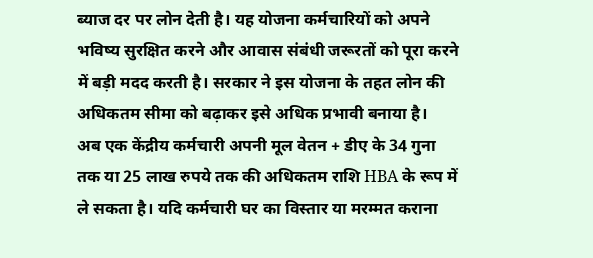ब्याज दर पर लोन देती है। यह योजना कर्मचारियों को अपने भविष्य सुरक्षित करने और आवास संबंधी जरूरतों को पूरा करने में बड़ी मदद करती है। सरकार ने इस योजना के तहत लोन की अधिकतम सीमा को बढ़ाकर इसे अधिक प्रभावी बनाया है।
अब एक केंद्रीय कर्मचारी अपनी मूल वेतन + डीए के 34 गुना तक या 25 लाख रुपये तक की अधिकतम राशि HBA के रूप में ले सकता है। यदि कर्मचारी घर का विस्तार या मरम्मत कराना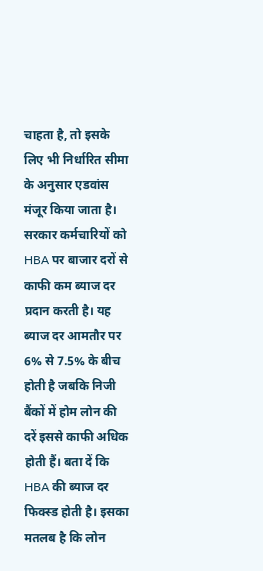चाहता है, तो इसके लिए भी निर्धारित सीमा के अनुसार एडवांस मंजूर किया जाता है। सरकार कर्मचारियों को HBA पर बाजार दरों से काफी कम ब्याज दर प्रदान करती है। यह ब्याज दर आमतौर पर 6% से 7.5% के बीच होती है जबकि निजी बैंकों में होम लोन की दरें इससे काफी अधिक होती हैं। बता दें कि HBA की ब्याज दर फिक्स्ड होती है। इसका मतलब है कि लोन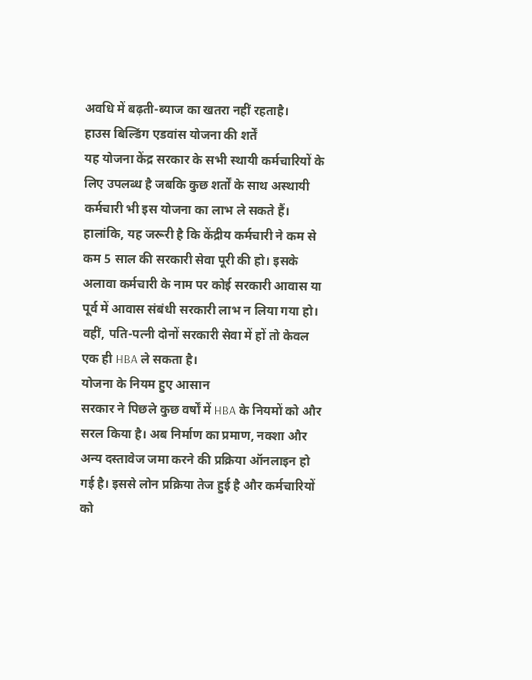अवधि में बढ़ती-ब्याज का खतरा नहीं रहताहै।
हाउस बिल्डिंग एडवांस योजना की शर्तें
यह योजना केंद्र सरकार के सभी स्थायी कर्मचारियों के लिए उपलब्ध है जबकि कुछ शर्तों के साथ अस्थायी कर्मचारी भी इस योजना का लाभ ले सकते हैं। हालांकि, यह जरूरी है कि केंद्रीय कर्मचारी ने कम से कम 5 साल की सरकारी सेवा पूरी की हो। इसके अलावा कर्मचारी के नाम पर कोई सरकारी आवास या पूर्व में आवास संबंधी सरकारी लाभ न लिया गया हो। वहीं, पति-पत्नी दोनों सरकारी सेवा में हों तो केवल एक ही HBA ले सकता है।
योजना के नियम हुए आसान
सरकार ने पिछले कुछ वर्षों में HBA के नियमों को और सरल किया है। अब निर्माण का प्रमाण, नक्शा और अन्य दस्तावेज जमा करने की प्रक्रिया ऑनलाइन हो गई है। इससे लोन प्रक्रिया तेज हुई है और कर्मचारियों को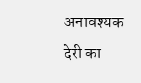अनावश्यक देरी का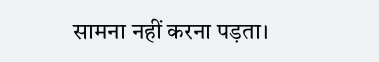सामना नहीं करना पड़ता।